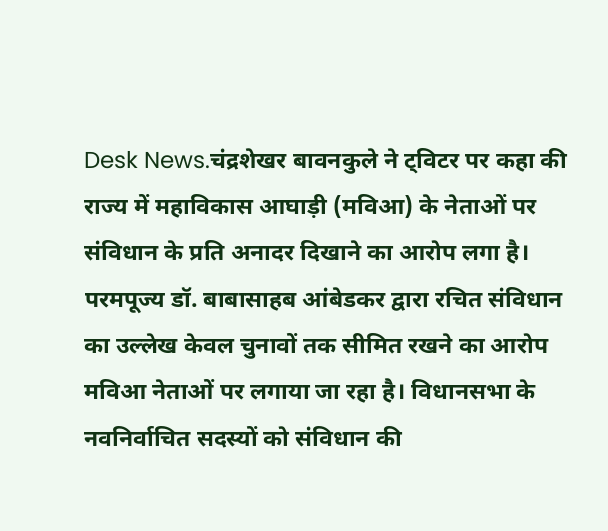Desk News.चंद्रशेखर बावनकुले ने ट्विटर पर कहा की राज्य में महाविकास आघाड़ी (मविआ) के नेताओं पर संविधान के प्रति अनादर दिखाने का आरोप लगा है। परमपूज्य डॉ. बाबासाहब आंबेडकर द्वारा रचित संविधान का उल्लेख केवल चुनावों तक सीमित रखने का आरोप मविआ नेताओं पर लगाया जा रहा है। विधानसभा के नवनिर्वाचित सदस्यों को संविधान की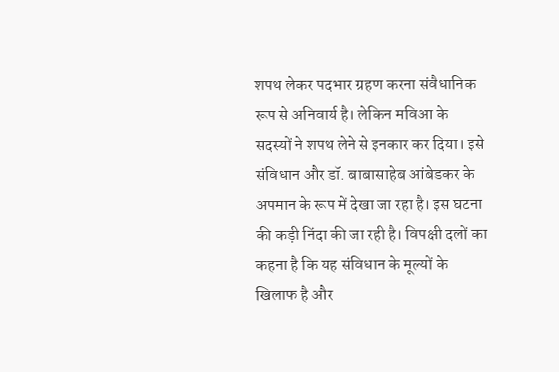शपथ लेकर पदभार ग्रहण करना संवैधानिक रूप से अनिवार्य है। लेकिन मविआ के सदस्यों ने शपथ लेने से इनकार कर दिया। इसे संविधान और डॉ. बाबासाहेब आंबेडकर के अपमान के रूप में देखा जा रहा है। इस घटना की कड़ी निंदा की जा रही है। विपक्षी दलों का कहना है कि यह संविधान के मूल्यों के खिलाफ है और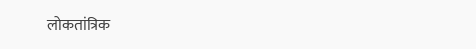लोकतांत्रिक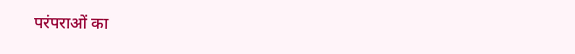परंपराओं का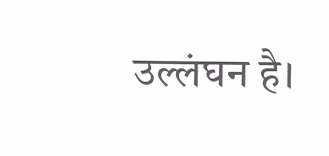उल्लंघन है।